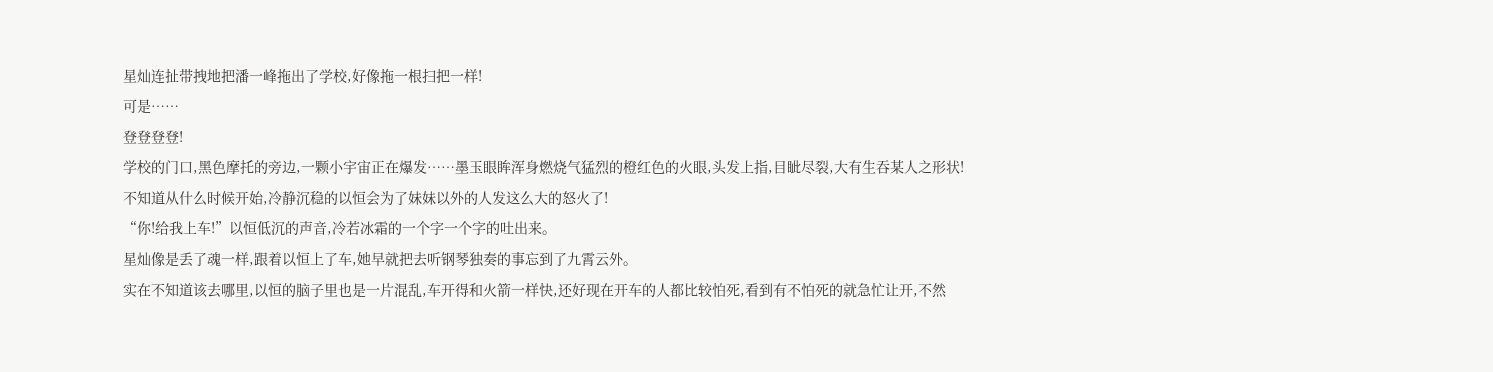星灿连扯带拽地把潘一峰拖出了学校,好像拖一根扫把一样!
可是……
登登登登!
学校的门口,黑色摩托的旁边,一颗小宇宙正在爆发……墨玉眼眸浑身燃烧气猛烈的橙红色的火眼,头发上指,目眦尽裂,大有生吞某人之形状!
不知道从什么时候开始,冷静沉稳的以恒会为了妹妹以外的人发这么大的怒火了!
“你!给我上车!”以恒低沉的声音,冷若冰霜的一个字一个字的吐出来。
星灿像是丢了魂一样,跟着以恒上了车,她早就把去听钢琴独奏的事忘到了九霄云外。
实在不知道该去哪里,以恒的脑子里也是一片混乱,车开得和火箭一样快,还好现在开车的人都比较怕死,看到有不怕死的就急忙让开,不然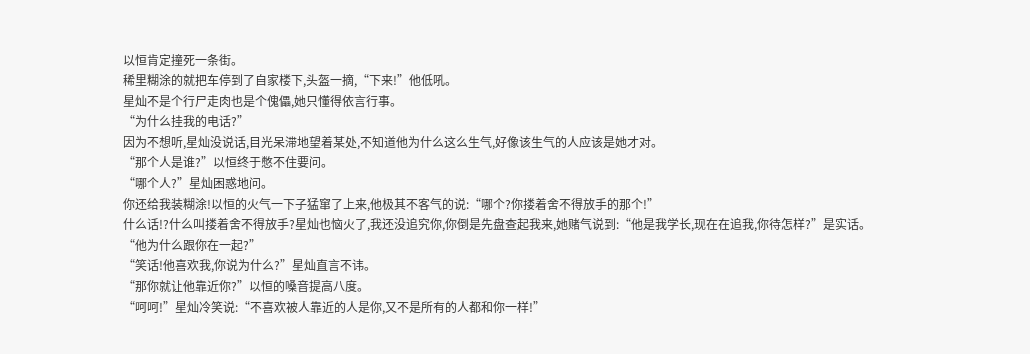以恒肯定撞死一条街。
稀里糊涂的就把车停到了自家楼下,头盔一摘,“下来!”他低吼。
星灿不是个行尸走肉也是个傀儡,她只懂得依言行事。
“为什么挂我的电话?”
因为不想听,星灿没说话,目光呆滞地望着某处,不知道他为什么这么生气,好像该生气的人应该是她才对。
“那个人是谁?”以恒终于憋不住要问。
“哪个人?”星灿困惑地问。
你还给我装糊涂!以恒的火气一下子猛窜了上来,他极其不客气的说:“哪个?你搂着舍不得放手的那个!”
什么话!?什么叫搂着舍不得放手?星灿也恼火了,我还没追究你,你倒是先盘查起我来,她赌气说到:“他是我学长,现在在追我,你待怎样?”是实话。
“他为什么跟你在一起?”
“笑话!他喜欢我,你说为什么?”星灿直言不讳。
“那你就让他靠近你?”以恒的嗓音提高八度。
“呵呵!”星灿冷笑说:“不喜欢被人靠近的人是你,又不是所有的人都和你一样!”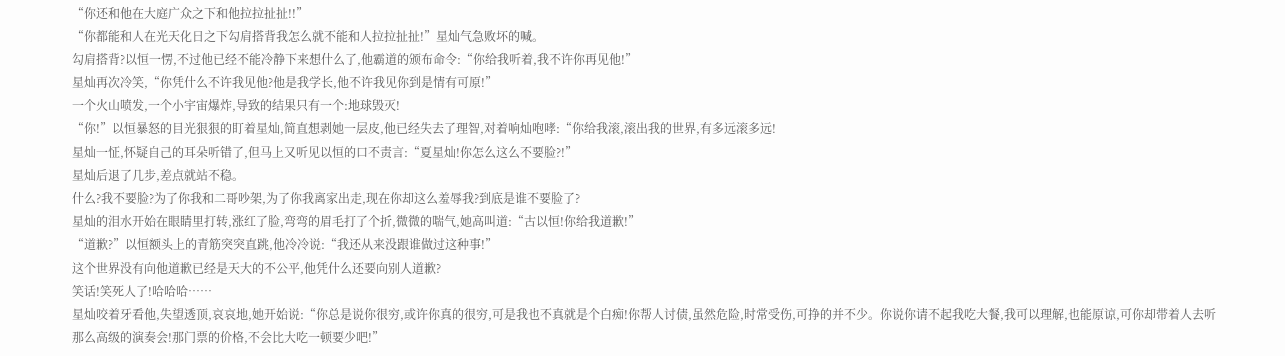“你还和他在大庭广众之下和他拉拉扯扯!!”
“你都能和人在光天化日之下勾肩搭背我怎么就不能和人拉拉扯扯!”星灿气急败坏的喊。
勾肩搭背?以恒一愣,不过他已经不能冷静下来想什么了,他霸道的颁布命令:“你给我听着,我不许你再见他!”
星灿再次冷笑,“你凭什么不许我见他?他是我学长,他不许我见你到是情有可原!”
一个火山喷发,一个小宇宙爆炸,导致的结果只有一个:地球毁灭!
“你!”以恒暴怒的目光狠狠的盯着星灿,简直想剥她一层皮,他已经失去了理智,对着响灿咆哮:“你给我滚,滚出我的世界,有多远滚多远!
星灿一怔,怀疑自己的耳朵听错了,但马上又听见以恒的口不责言:“夏星灿!你怎么这么不要脸?!”
星灿后退了几步,差点就站不稳。
什么?我不要脸?为了你我和二哥吵架,为了你我离家出走,现在你却这么羞辱我?到底是谁不要脸了?
星灿的泪水开始在眼睛里打转,涨红了脸,弯弯的眉毛打了个折,微微的喘气,她高叫道:“古以恒!你给我道歉!”
“道歉?”以恒额头上的青筋突突直跳,他冷冷说:“我还从来没跟谁做过这种事!”
这个世界没有向他道歉已经是天大的不公平,他凭什么还要向别人道歉?
笑话!笑死人了!哈哈哈……
星灿咬着牙看他,失望透顶,哀哀地,她开始说:“你总是说你很穷,或许你真的很穷,可是我也不真就是个白痴!你帮人讨债,虽然危险,时常受伤,可挣的并不少。你说你请不起我吃大餐,我可以理解,也能原谅,可你却带着人去听那么高级的演奏会!那门票的价格,不会比大吃一顿要少吧!”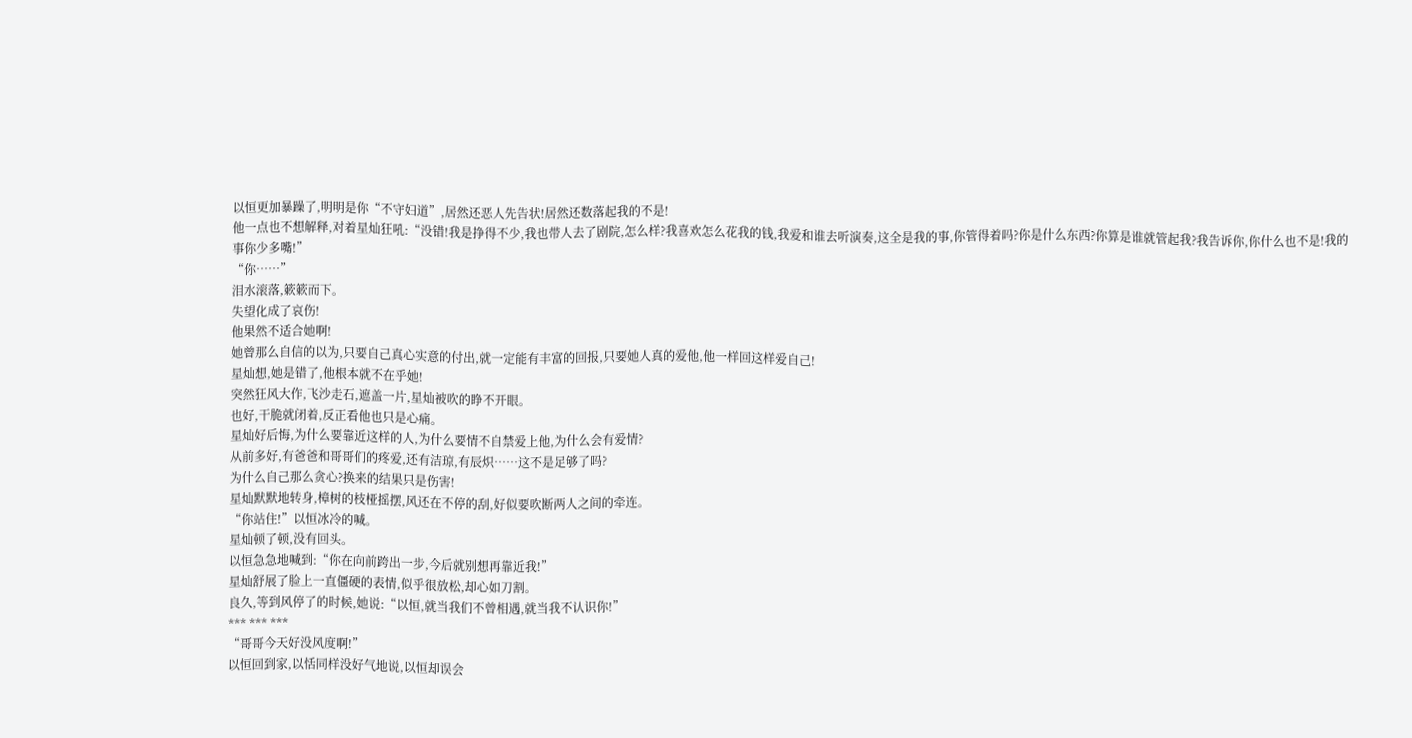以恒更加暴躁了,明明是你“不守妇道”,居然还恶人先告状!居然还数落起我的不是!
他一点也不想解释,对着星灿狂吼:“没错!我是挣得不少,我也带人去了剧院,怎么样?我喜欢怎么花我的钱,我爱和谁去听演奏,这全是我的事,你管得着吗?你是什么东西?你算是谁就管起我?我告诉你,你什么也不是!我的事你少多嘴!”
“你……”
泪水滚落,簌簌而下。
失望化成了哀伤!
他果然不适合她啊!
她曾那么自信的以为,只要自己真心实意的付出,就一定能有丰富的回报,只要她人真的爱他,他一样回这样爱自己!
星灿想,她是错了,他根本就不在乎她!
突然狂风大作,飞沙走石,遮盖一片,星灿被吹的睁不开眼。
也好,干脆就闭着,反正看他也只是心痛。
星灿好后悔,为什么要靠近这样的人,为什么要情不自禁爱上他,为什么会有爱情?
从前多好,有爸爸和哥哥们的疼爱,还有洁琼,有辰炽……这不是足够了吗?
为什么自己那么贪心?换来的结果只是伤害!
星灿默默地转身,樟树的枝桠摇摆,风还在不停的刮,好似要吹断两人之间的牵连。
“你站住!”以恒冰冷的喊。
星灿顿了顿,没有回头。
以恒急急地喊到:“你在向前跨出一步,今后就别想再靠近我!”
星灿舒展了脸上一直僵硬的表情,似乎很放松,却心如刀割。
良久,等到风停了的时候,她说:“以恒,就当我们不曾相遇,就当我不认识你!”
*** *** ***
“哥哥今天好没风度啊!”
以恒回到家,以恬同样没好气地说,以恒却误会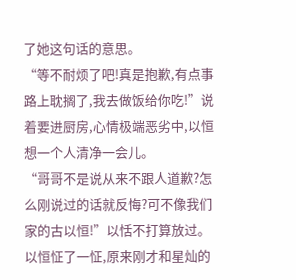了她这句话的意思。
“等不耐烦了吧!真是抱歉,有点事路上耽搁了,我去做饭给你吃!”说着要进厨房,心情极端恶劣中,以恒想一个人清净一会儿。
“哥哥不是说从来不跟人道歉?怎么刚说过的话就反悔?可不像我们家的古以恒!”以恬不打算放过。
以恒怔了一怔,原来刚才和星灿的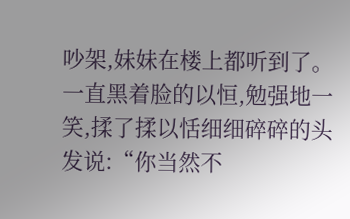吵架,妹妹在楼上都听到了。一直黑着脸的以恒,勉强地一笑,揉了揉以恬细细碎碎的头发说:“你当然不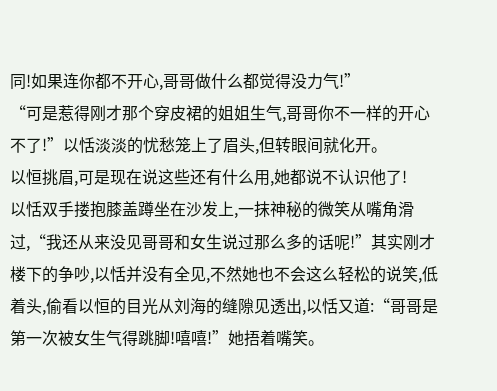同!如果连你都不开心,哥哥做什么都觉得没力气!”
“可是惹得刚才那个穿皮裙的姐姐生气,哥哥你不一样的开心不了!”以恬淡淡的忧愁笼上了眉头,但转眼间就化开。
以恒挑眉,可是现在说这些还有什么用,她都说不认识他了!
以恬双手搂抱膝盖蹲坐在沙发上,一抹神秘的微笑从嘴角滑过,“我还从来没见哥哥和女生说过那么多的话呢!”其实刚才楼下的争吵,以恬并没有全见,不然她也不会这么轻松的说笑,低着头,偷看以恒的目光从刘海的缝隙见透出,以恬又道:“哥哥是第一次被女生气得跳脚!嘻嘻!”她捂着嘴笑。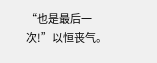“也是最后一次!”以恒丧气。